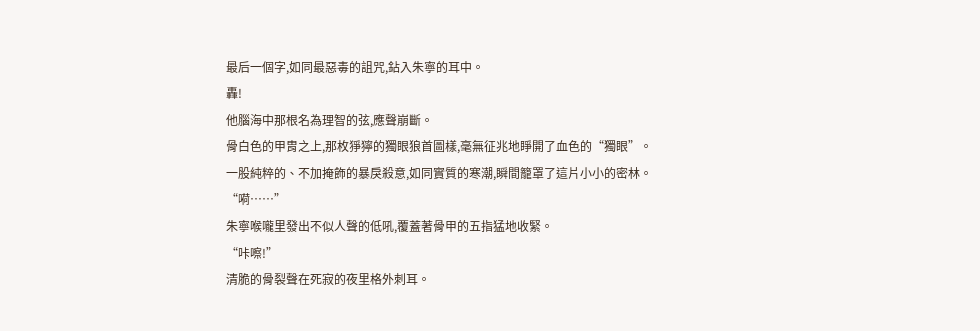最后一個字,如同最惡毒的詛咒,鉆入朱寧的耳中。
轟!
他腦海中那根名為理智的弦,應聲崩斷。
骨白色的甲胄之上,那枚猙獰的獨眼狼首圖樣,毫無征兆地睜開了血色的“獨眼”。
一股純粹的、不加掩飾的暴戾殺意,如同實質的寒潮,瞬間籠罩了這片小小的密林。
“嗬……”
朱寧喉嚨里發出不似人聲的低吼,覆蓋著骨甲的五指猛地收緊。
“咔嚓!”
清脆的骨裂聲在死寂的夜里格外刺耳。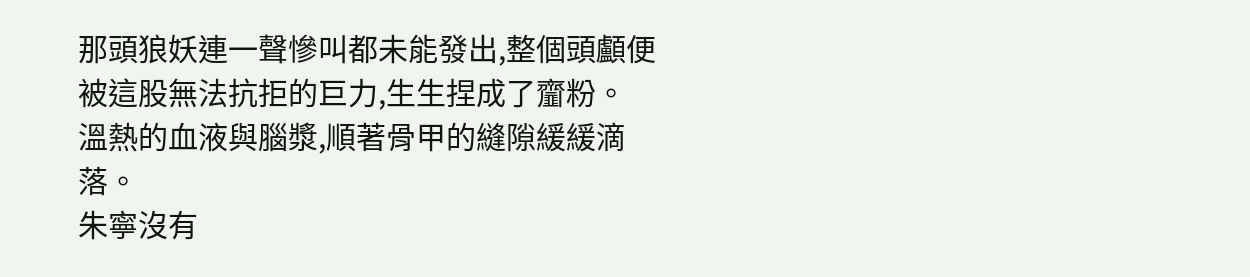那頭狼妖連一聲慘叫都未能發出,整個頭顱便被這股無法抗拒的巨力,生生捏成了齏粉。
溫熱的血液與腦漿,順著骨甲的縫隙緩緩滴落。
朱寧沒有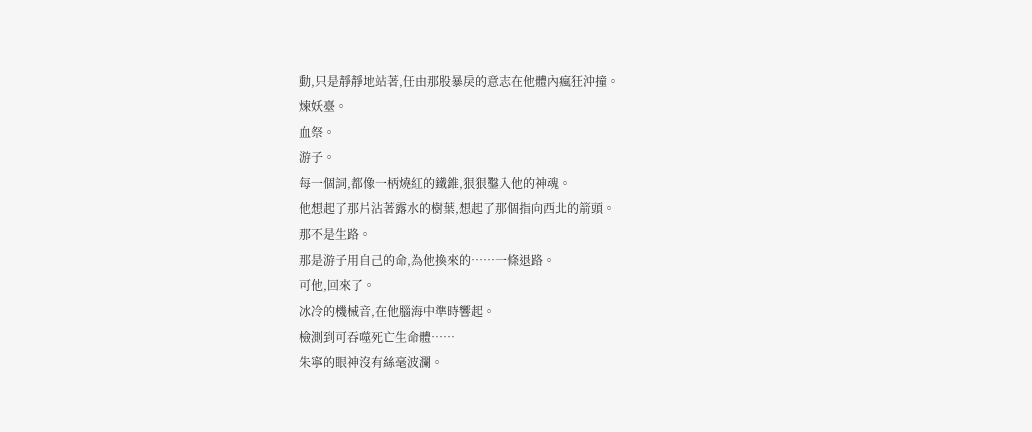動,只是靜靜地站著,任由那股暴戾的意志在他體內瘋狂沖撞。
煉妖臺。
血祭。
游子。
每一個詞,都像一柄燒紅的鐵錐,狠狠鑿入他的神魂。
他想起了那片沾著露水的樹葉,想起了那個指向西北的箭頭。
那不是生路。
那是游子用自己的命,為他換來的……一條退路。
可他,回來了。
冰冷的機械音,在他腦海中準時響起。
檢測到可吞噬死亡生命體……
朱寧的眼神沒有絲毫波瀾。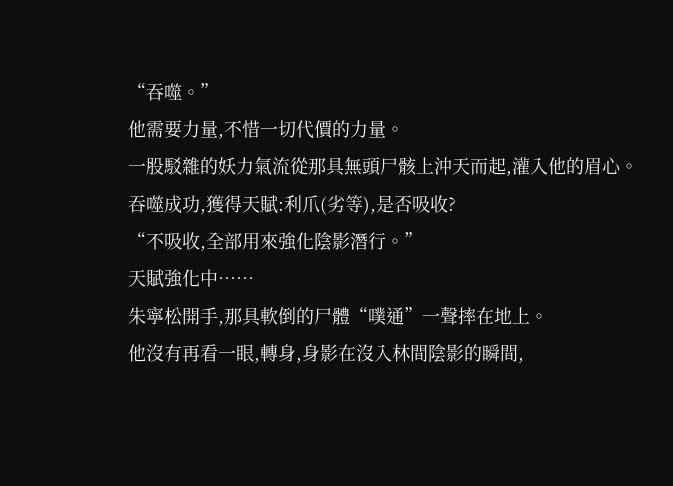“吞噬。”
他需要力量,不惜一切代價的力量。
一股駁雜的妖力氣流從那具無頭尸骸上沖天而起,灌入他的眉心。
吞噬成功,獲得天賦:利爪(劣等),是否吸收?
“不吸收,全部用來強化陰影潛行。”
天賦強化中……
朱寧松開手,那具軟倒的尸體“噗通”一聲摔在地上。
他沒有再看一眼,轉身,身影在沒入林間陰影的瞬間,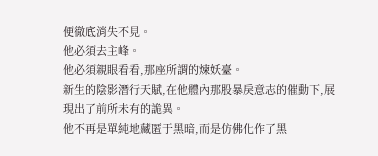便徹底消失不見。
他必須去主峰。
他必須親眼看看,那座所謂的煉妖臺。
新生的陰影潛行天賦,在他體內那股暴戾意志的催動下,展現出了前所未有的詭異。
他不再是單純地藏匿于黑暗,而是仿佛化作了黑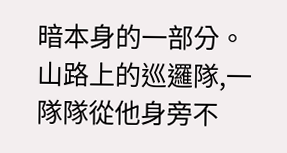暗本身的一部分。
山路上的巡邏隊,一隊隊從他身旁不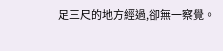足三尺的地方經過,卻無一察覺。